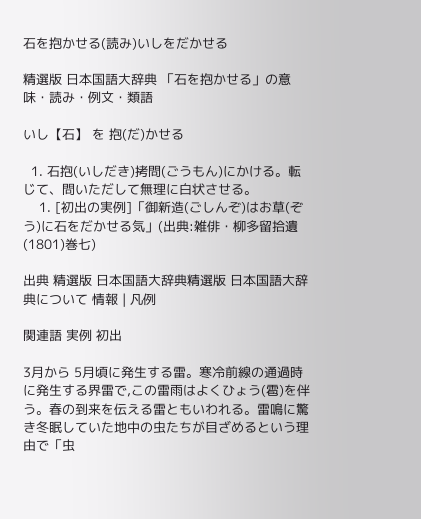石を抱かせる(読み)いしをだかせる

精選版 日本国語大辞典 「石を抱かせる」の意味・読み・例文・類語

いし【石】 を 抱(だ)かせる

  1. 石抱(いしだき)拷問(ごうもん)にかける。転じて、問いただして無理に白状させる。
    1. [初出の実例]「御新造(ごしんぞ)はお草(ぞう)に石をだかせる気」(出典:雑俳・柳多留拾遺(1801)巻七)

出典 精選版 日本国語大辞典精選版 日本国語大辞典について 情報 | 凡例

関連語 実例 初出

3月から 5月頃に発生する雷。寒冷前線の通過時に発生する界雷で,この雷雨はよくひょう(雹)を伴う。春の到来を伝える雷ともいわれる。雷鳴に驚き冬眠していた地中の虫たちが目ざめるという理由で「虫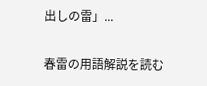出しの雷」...

春雷の用語解説を読む